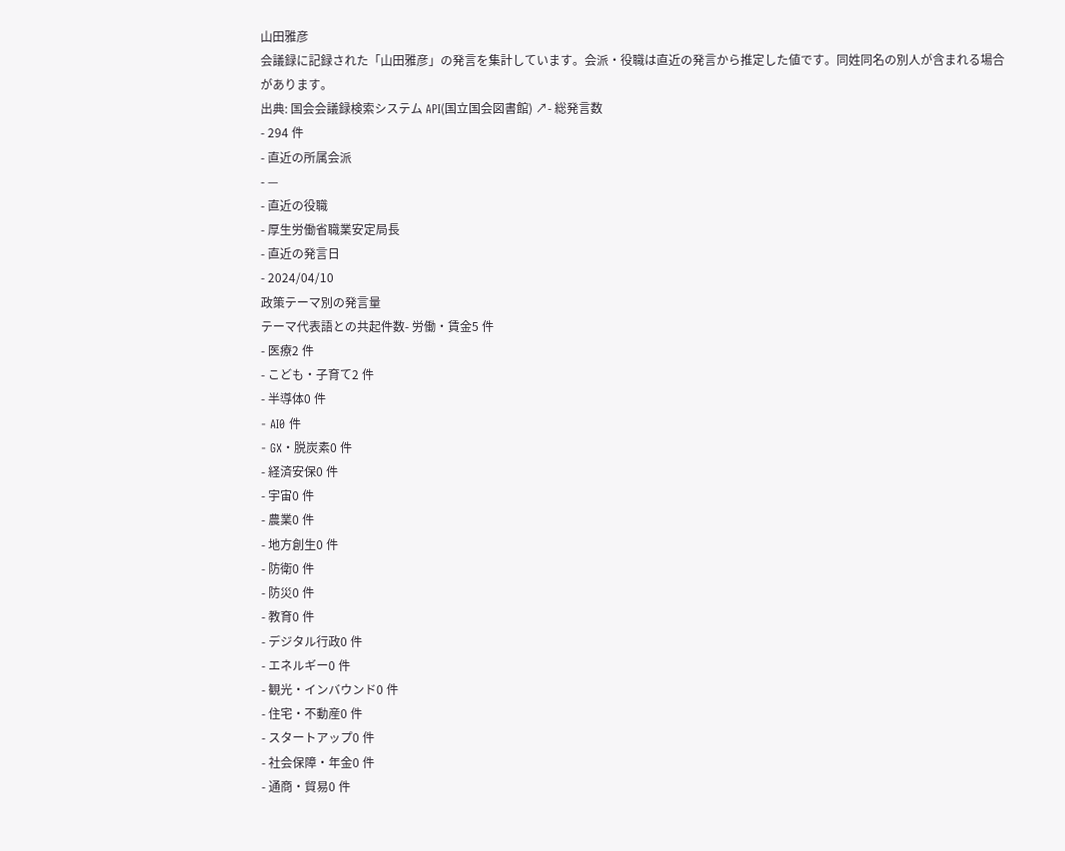山田雅彦
会議録に記録された「山田雅彦」の発言を集計しています。会派・役職は直近の発言から推定した値です。同姓同名の別人が含まれる場合があります。
出典: 国会会議録検索システム API(国立国会図書館) ↗- 総発言数
- 294 件
- 直近の所属会派
- —
- 直近の役職
- 厚生労働省職業安定局長
- 直近の発言日
- 2024/04/10
政策テーマ別の発言量
テーマ代表語との共起件数- 労働・賃金5 件
- 医療2 件
- こども・子育て2 件
- 半導体0 件
- AI0 件
- GX・脱炭素0 件
- 経済安保0 件
- 宇宙0 件
- 農業0 件
- 地方創生0 件
- 防衛0 件
- 防災0 件
- 教育0 件
- デジタル行政0 件
- エネルギー0 件
- 観光・インバウンド0 件
- 住宅・不動産0 件
- スタートアップ0 件
- 社会保障・年金0 件
- 通商・貿易0 件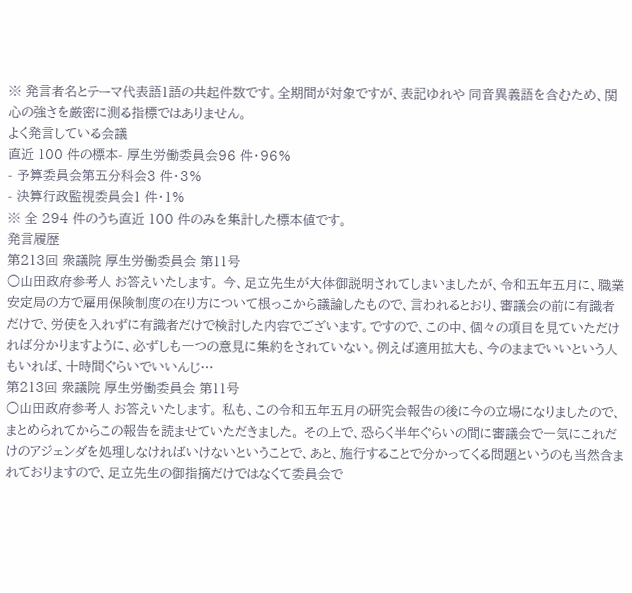※ 発言者名とテーマ代表語1語の共起件数です。全期間が対象ですが、表記ゆれや 同音異義語を含むため、関心の強さを厳密に測る指標ではありません。
よく発言している会議
直近 100 件の標本- 厚生労働委員会96 件・96%
- 予算委員会第五分科会3 件・3%
- 決算行政監視委員会1 件・1%
※ 全 294 件のうち直近 100 件のみを集計した標本値です。
発言履歴
第213回 衆議院 厚生労働委員会 第11号
○山田政府参考人 お答えいたします。 今、足立先生が大体御説明されてしまいましたが、令和五年五月に、職業安定局の方で雇用保険制度の在り方について根っこから議論したもので、言われるとおり、審議会の前に有識者だけで、労使を入れずに有識者だけで検討した内容でございます。ですので、この中、個々の項目を見ていただければ分かりますように、必ずしも一つの意見に集約をされていない。例えば適用拡大も、今のままでいいという人もいれば、十時間ぐらいでいいんじ…
第213回 衆議院 厚生労働委員会 第11号
○山田政府参考人 お答えいたします。 私も、この令和五年五月の研究会報告の後に今の立場になりましたので、まとめられてからこの報告を読ませていただきました。 その上で、恐らく半年ぐらいの間に審議会で一気にこれだけのアジェンダを処理しなければいけないということで、あと、施行することで分かってくる問題というのも当然含まれておりますので、足立先生の御指摘だけではなくて委員会で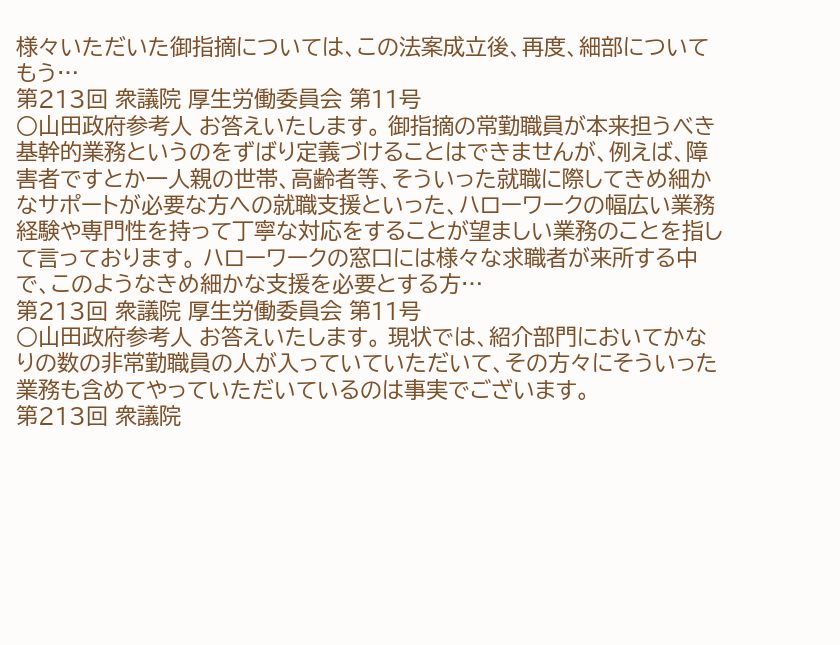様々いただいた御指摘については、この法案成立後、再度、細部についてもう…
第213回 衆議院 厚生労働委員会 第11号
○山田政府参考人 お答えいたします。 御指摘の常勤職員が本来担うべき基幹的業務というのをずばり定義づけることはできませんが、例えば、障害者ですとか一人親の世帯、高齢者等、そういった就職に際してきめ細かなサポートが必要な方への就職支援といった、ハローワークの幅広い業務経験や専門性を持って丁寧な対応をすることが望ましい業務のことを指して言っております。 ハローワークの窓口には様々な求職者が来所する中で、このようなきめ細かな支援を必要とする方…
第213回 衆議院 厚生労働委員会 第11号
○山田政府参考人 お答えいたします。 現状では、紹介部門においてかなりの数の非常勤職員の人が入っていていただいて、その方々にそういった業務も含めてやっていただいているのは事実でございます。
第213回 衆議院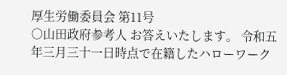厚生労働委員会 第11号
○山田政府参考人 お答えいたします。 令和五年三月三十一日時点で在籍したハローワーク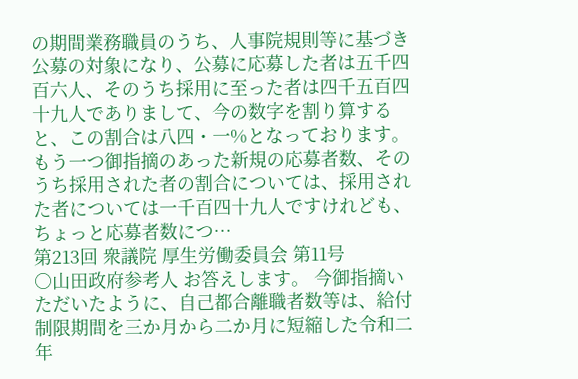の期間業務職員のうち、人事院規則等に基づき公募の対象になり、公募に応募した者は五千四百六人、そのうち採用に至った者は四千五百四十九人でありまして、今の数字を割り算すると、この割合は八四・一%となっております。 もう一つ御指摘のあった新規の応募者数、そのうち採用された者の割合については、採用された者については一千百四十九人ですけれども、ちょっと応募者数につ…
第213回 衆議院 厚生労働委員会 第11号
○山田政府参考人 お答えします。 今御指摘いただいたように、自己都合離職者数等は、給付制限期間を三か月から二か月に短縮した令和二年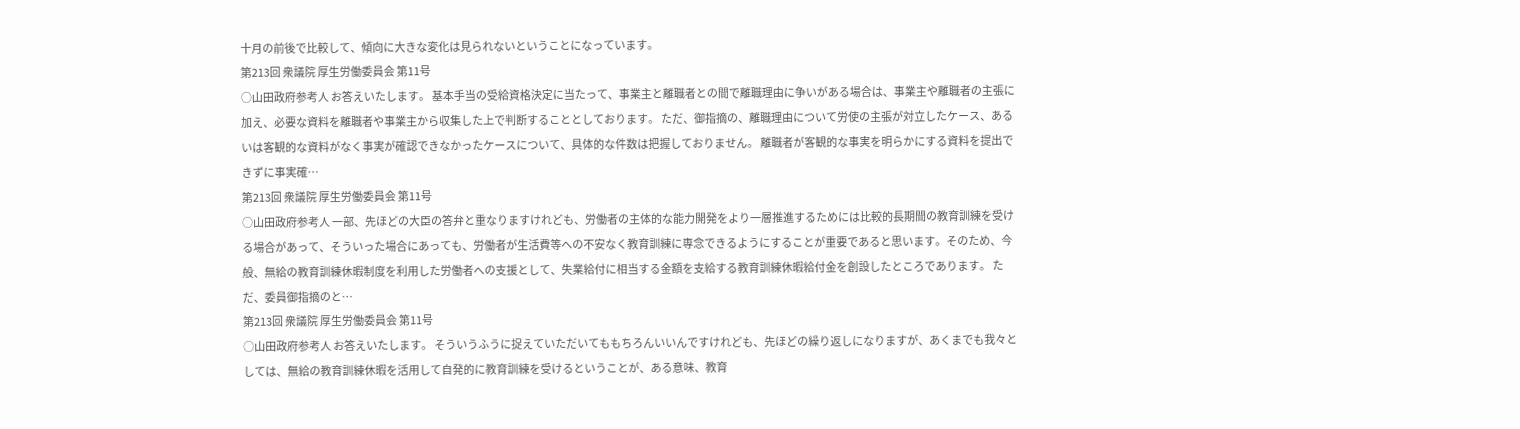十月の前後で比較して、傾向に大きな変化は見られないということになっています。
第213回 衆議院 厚生労働委員会 第11号
○山田政府参考人 お答えいたします。 基本手当の受給資格決定に当たって、事業主と離職者との間で離職理由に争いがある場合は、事業主や離職者の主張に加え、必要な資料を離職者や事業主から収集した上で判断することとしております。 ただ、御指摘の、離職理由について労使の主張が対立したケース、あるいは客観的な資料がなく事実が確認できなかったケースについて、具体的な件数は把握しておりません。 離職者が客観的な事実を明らかにする資料を提出できずに事実確…
第213回 衆議院 厚生労働委員会 第11号
○山田政府参考人 一部、先ほどの大臣の答弁と重なりますけれども、労働者の主体的な能力開発をより一層推進するためには比較的長期間の教育訓練を受ける場合があって、そういった場合にあっても、労働者が生活費等への不安なく教育訓練に専念できるようにすることが重要であると思います。そのため、今般、無給の教育訓練休暇制度を利用した労働者への支援として、失業給付に相当する金額を支給する教育訓練休暇給付金を創設したところであります。 ただ、委員御指摘のと…
第213回 衆議院 厚生労働委員会 第11号
○山田政府参考人 お答えいたします。 そういうふうに捉えていただいてももちろんいいんですけれども、先ほどの繰り返しになりますが、あくまでも我々としては、無給の教育訓練休暇を活用して自発的に教育訓練を受けるということが、ある意味、教育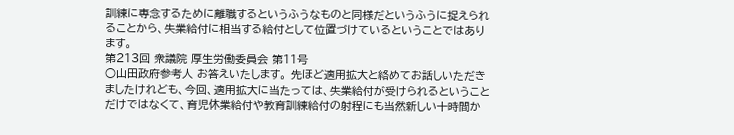訓練に専念するために離職するというふうなものと同様だというふうに捉えられることから、失業給付に相当する給付として位置づけているということではあります。
第213回 衆議院 厚生労働委員会 第11号
○山田政府参考人 お答えいたします。 先ほど適用拡大と絡めてお話しいただきましたけれども、今回、適用拡大に当たっては、失業給付が受けられるということだけではなくて、育児休業給付や教育訓練給付の射程にも当然新しい十時間か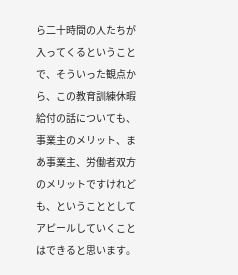ら二十時間の人たちが入ってくるということで、そういった観点から、この教育訓練休暇給付の話についても、事業主のメリット、まあ事業主、労働者双方のメリットですけれども、ということとしてアピールしていくことはできると思います。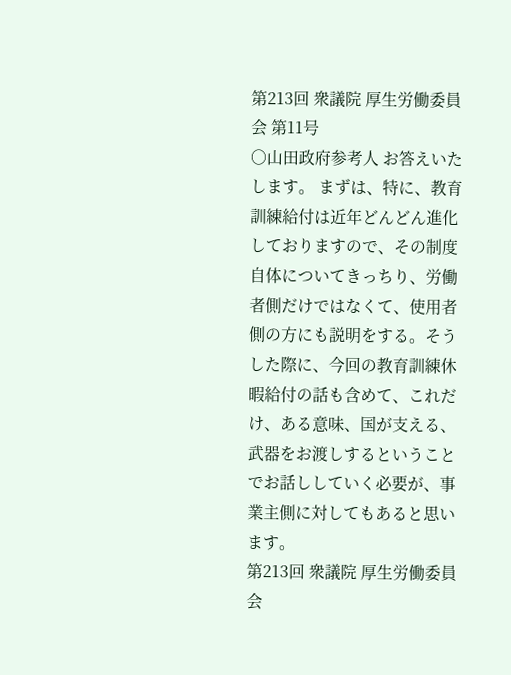第213回 衆議院 厚生労働委員会 第11号
○山田政府参考人 お答えいたします。 まずは、特に、教育訓練給付は近年どんどん進化しておりますので、その制度自体についてきっちり、労働者側だけではなくて、使用者側の方にも説明をする。そうした際に、今回の教育訓練休暇給付の話も含めて、これだけ、ある意味、国が支える、武器をお渡しするということでお話ししていく必要が、事業主側に対してもあると思います。
第213回 衆議院 厚生労働委員会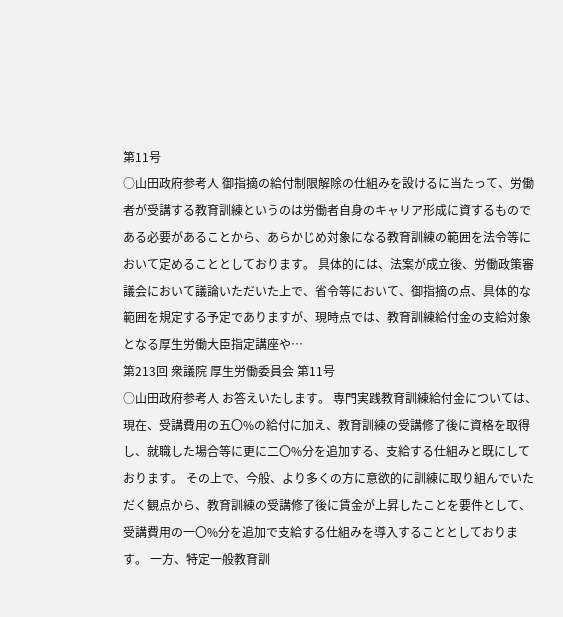第11号
○山田政府参考人 御指摘の給付制限解除の仕組みを設けるに当たって、労働者が受講する教育訓練というのは労働者自身のキャリア形成に資するものである必要があることから、あらかじめ対象になる教育訓練の範囲を法令等において定めることとしております。 具体的には、法案が成立後、労働政策審議会において議論いただいた上で、省令等において、御指摘の点、具体的な範囲を規定する予定でありますが、現時点では、教育訓練給付金の支給対象となる厚生労働大臣指定講座や…
第213回 衆議院 厚生労働委員会 第11号
○山田政府参考人 お答えいたします。 専門実践教育訓練給付金については、現在、受講費用の五〇%の給付に加え、教育訓練の受講修了後に資格を取得し、就職した場合等に更に二〇%分を追加する、支給する仕組みと既にしております。 その上で、今般、より多くの方に意欲的に訓練に取り組んでいただく観点から、教育訓練の受講修了後に賃金が上昇したことを要件として、受講費用の一〇%分を追加で支給する仕組みを導入することとしております。 一方、特定一般教育訓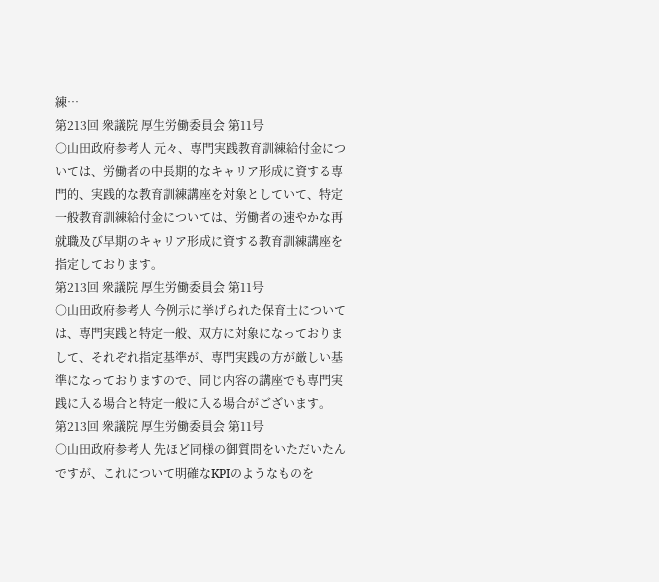練…
第213回 衆議院 厚生労働委員会 第11号
○山田政府参考人 元々、専門実践教育訓練給付金については、労働者の中長期的なキャリア形成に資する専門的、実践的な教育訓練講座を対象としていて、特定一般教育訓練給付金については、労働者の速やかな再就職及び早期のキャリア形成に資する教育訓練講座を指定しております。
第213回 衆議院 厚生労働委員会 第11号
○山田政府参考人 今例示に挙げられた保育士については、専門実践と特定一般、双方に対象になっておりまして、それぞれ指定基準が、専門実践の方が厳しい基準になっておりますので、同じ内容の講座でも専門実践に入る場合と特定一般に入る場合がございます。
第213回 衆議院 厚生労働委員会 第11号
○山田政府参考人 先ほど同様の御質問をいただいたんですが、これについて明確なKPIのようなものを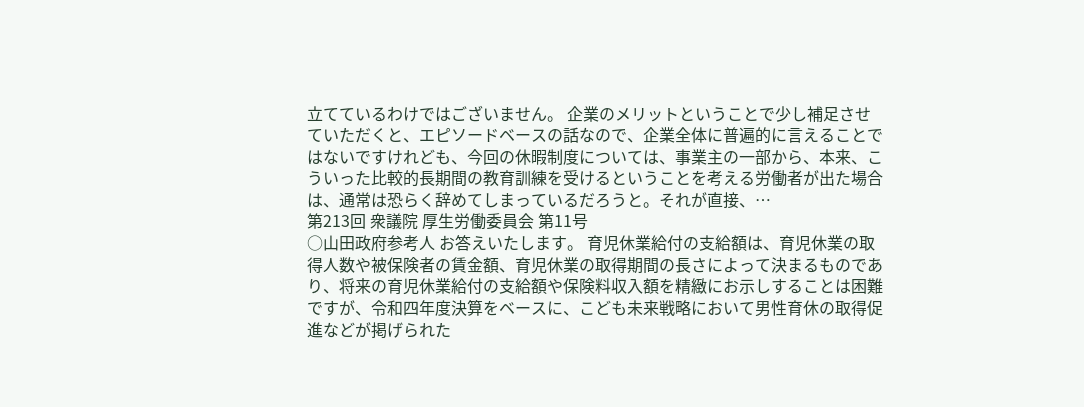立てているわけではございません。 企業のメリットということで少し補足させていただくと、エピソードベースの話なので、企業全体に普遍的に言えることではないですけれども、今回の休暇制度については、事業主の一部から、本来、こういった比較的長期間の教育訓練を受けるということを考える労働者が出た場合は、通常は恐らく辞めてしまっているだろうと。それが直接、…
第213回 衆議院 厚生労働委員会 第11号
○山田政府参考人 お答えいたします。 育児休業給付の支給額は、育児休業の取得人数や被保険者の賃金額、育児休業の取得期間の長さによって決まるものであり、将来の育児休業給付の支給額や保険料収入額を精緻にお示しすることは困難ですが、令和四年度決算をベースに、こども未来戦略において男性育休の取得促進などが掲げられた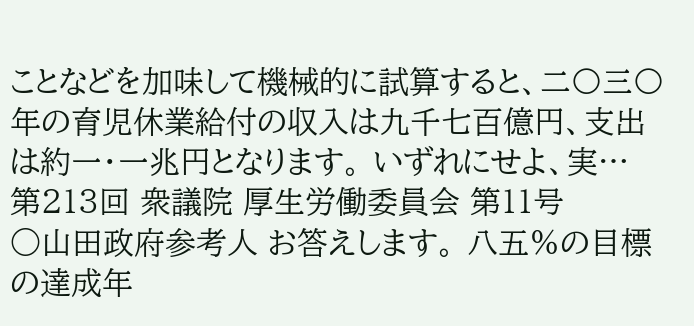ことなどを加味して機械的に試算すると、二〇三〇年の育児休業給付の収入は九千七百億円、支出は約一・一兆円となります。 いずれにせよ、実…
第213回 衆議院 厚生労働委員会 第11号
○山田政府参考人 お答えします。 八五%の目標の達成年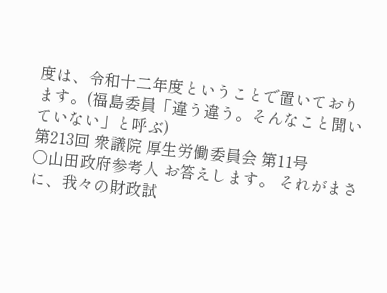度は、令和十二年度ということで置いております。(福島委員「違う違う。そんなこと聞いていない」と呼ぶ)
第213回 衆議院 厚生労働委員会 第11号
○山田政府参考人 お答えします。 それがまさに、我々の財政試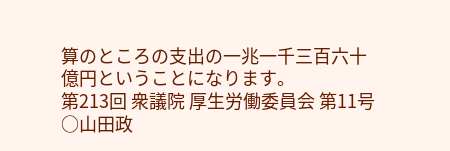算のところの支出の一兆一千三百六十億円ということになります。
第213回 衆議院 厚生労働委員会 第11号
○山田政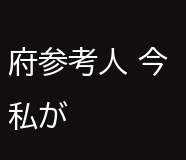府参考人 今私が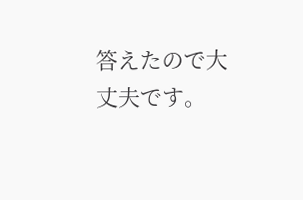答えたので大丈夫です。